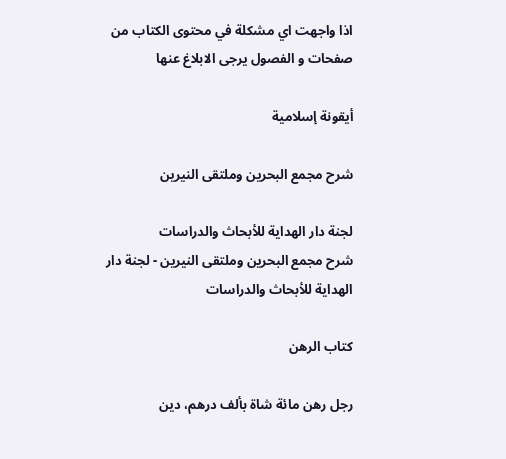اذا واجهت اي مشكلة في محتوى الكتاب من صفحات و الفصول يرجى الابلاغ عنها

أيقونة إسلامية

شرح مجمع البحرين وملتقى النيرين

لجنة دار الهداية للأبحاث والدراسات
شرح مجمع البحرين وملتقى النيرين - لجنة دار الهداية للأبحاث والدراسات

كتاب الرهن

رجل رهن مائة شاة بألف درهم، دين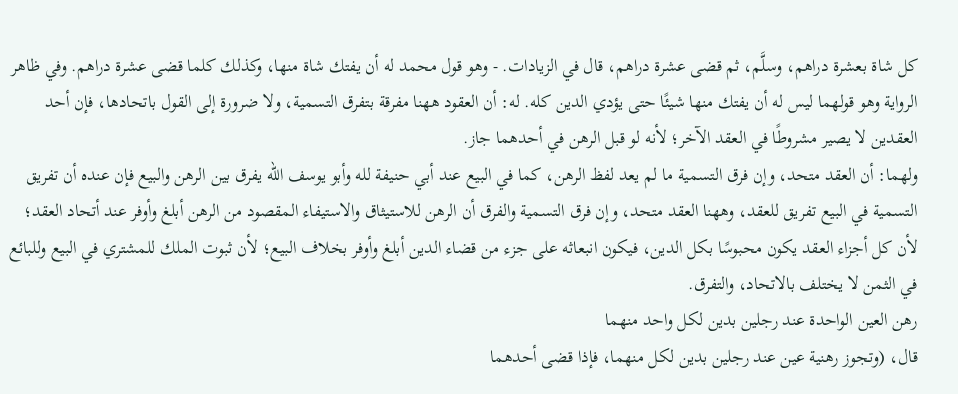كل شاة بعشرة دراهم، وسلَّم، ثم قضى عشرة دراهم، قال في الزيادات. - وهو قول محمد له أن يفتك شاة منها، وكذلك كلما قضى عشرة دراهم. وفي ظاهر الرواية وهو قولهما ليس له أن يفتك منها شيئًا حتى يؤدي الدين كله. له: أن العقود ههنا مفرقة بتفرق التسمية، ولا ضرورة إلى القول باتحادها، فإن أحد العقدين لا يصير مشروطًا في العقد الآخر؛ لأنه لو قبل الرهن في أحدهما جاز.
ولهما: أن العقد متحد، وإن فرق التسمية ما لم يعد لفظ الرهن، كما في البيع عند أبي حنيفة لله وأبو يوسف الله يفرق بين الرهن والبيع فإن عنده أن تفريق التسمية في البيع تفريق للعقد، وههنا العقد متحد، وإن فرق التسمية والفرق أن الرهن للاستيثاق والاستيفاء المقصود من الرهن أبلغ وأوفر عند أتحاد العقد؛ لأن كل أجزاء العقد يكون محبوسًا بكل الدين، فيكون انبعاثه على جزء من قضاء الدين أبلغ وأوفر بخلاف البيع؛ لأن ثبوت الملك للمشتري في البيع وللبائع في الثمن لا يختلف بالاتحاد، والتفرق.
رهن العين الواحدة عند رجلين بدين لكل واحد منهما
قال، (وتجوز رهنية عين عند رجلين بدين لكل منهما، فإذا قضى أحدهما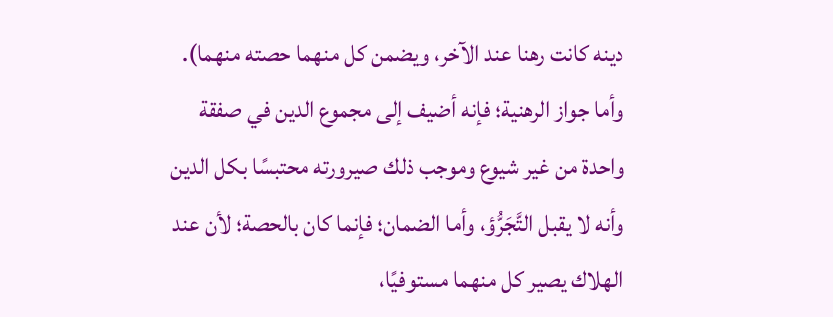دينه كانت رهنا عند الآخر، ويضمن كل منهما حصته منهما).
وأما جواز الرهنية؛ فإنه أضيف إلى مجموع الدين في صفقة واحدة من غير شيوع وموجب ذلك صيرورته محتبسًا بكل الدين وأنه لا يقبل التَّجَرُّؤ، وأما الضمان؛ فإنما كان بالحصة؛ لأن عند الهلاك يصير كل منهما مستوفيًا،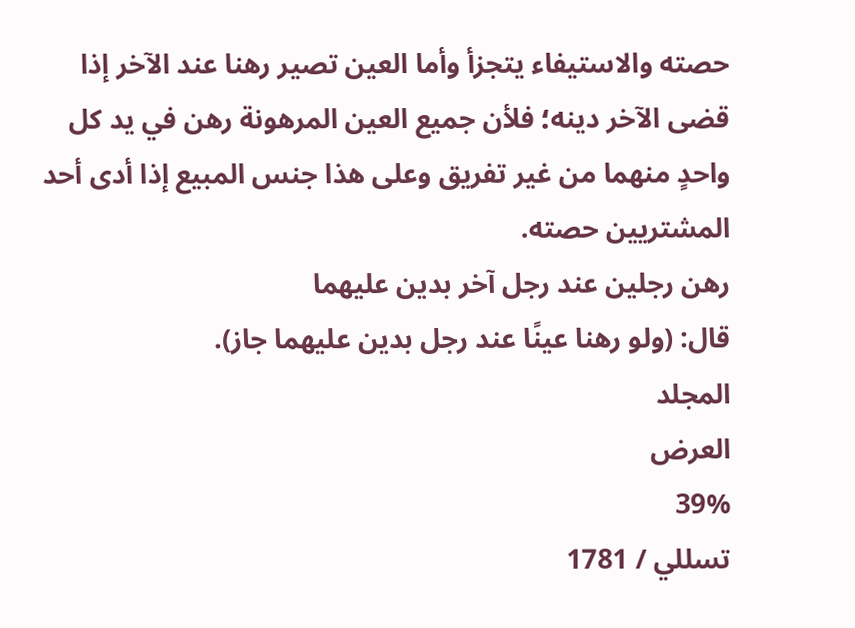حصته والاستيفاء يتجزأ وأما العين تصير رهنا عند الآخر إذا قضى الآخر دينه؛ فلأن جميع العين المرهونة رهن في يد كل واحدٍ منهما من غير تفريق وعلى هذا جنس المبيع إذا أدى أحد المشتريين حصته.
رهن رجلين عند رجل آخر بدين عليهما
قال: (ولو رهنا عينًا عند رجل بدين عليهما جاز).
المجلد
العرض
39%
تسللي / 1781